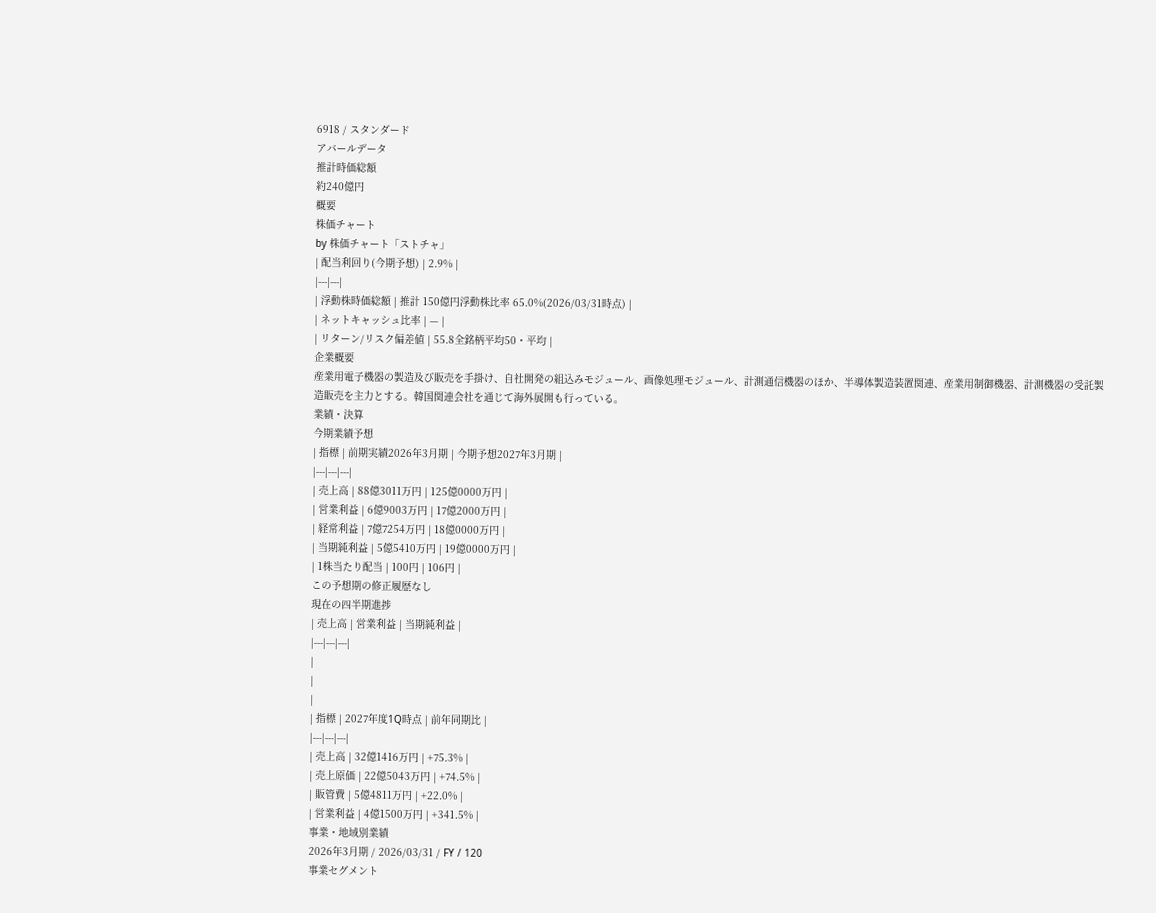6918 / スタンダード
アバールデータ
推計時価総額
約240億円
概要
株価チャート
by 株価チャート「ストチャ」
| 配当利回り(今期予想) | 2.9% |
|---|---|
| 浮動株時価総額 | 推計 150億円浮動株比率 65.0%(2026/03/31時点) |
| ネットキャッシュ比率 | — |
| リターン/リスク偏差値 | 55.8全銘柄平均50・平均 |
企業概要
産業用電子機器の製造及び販売を手掛け、自社開発の組込みモジュール、画像処理モジュール、計測通信機器のほか、半導体製造装置関連、産業用制御機器、計測機器の受託製造販売を主力とする。韓国関連会社を通じて海外展開も行っている。
業績・決算
今期業績予想
| 指標 | 前期実績2026年3月期 | 今期予想2027年3月期 |
|---|---|---|
| 売上高 | 88億3011万円 | 125億0000万円 |
| 営業利益 | 6億9003万円 | 17億2000万円 |
| 経常利益 | 7億7254万円 | 18億0000万円 |
| 当期純利益 | 5億5410万円 | 19億0000万円 |
| 1株当たり配当 | 100円 | 106円 |
この予想期の修正履歴なし
現在の四半期進捗
| 売上高 | 営業利益 | 当期純利益 |
|---|---|---|
|
|
|
| 指標 | 2027年度1Q時点 | 前年同期比 |
|---|---|---|
| 売上高 | 32億1416万円 | +75.3% |
| 売上原価 | 22億5043万円 | +74.5% |
| 販管費 | 5億4811万円 | +22.0% |
| 営業利益 | 4億1500万円 | +341.5% |
事業・地域別業績
2026年3月期 / 2026/03/31 / FY / 120
事業セグメント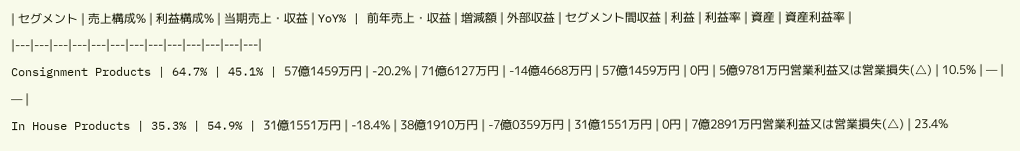| セグメント | 売上構成% | 利益構成% | 当期売上・収益 | YoY% | 前年売上・収益 | 増減額 | 外部収益 | セグメント間収益 | 利益 | 利益率 | 資産 | 資産利益率 |
|---|---|---|---|---|---|---|---|---|---|---|---|---|
Consignment Products | 64.7% | 45.1% | 57億1459万円 | -20.2% | 71億6127万円 | -14億4668万円 | 57億1459万円 | 0円 | 5億9781万円営業利益又は営業損失(△) | 10.5% | — | — |
In House Products | 35.3% | 54.9% | 31億1551万円 | -18.4% | 38億1910万円 | -7億0359万円 | 31億1551万円 | 0円 | 7億2891万円営業利益又は営業損失(△) | 23.4%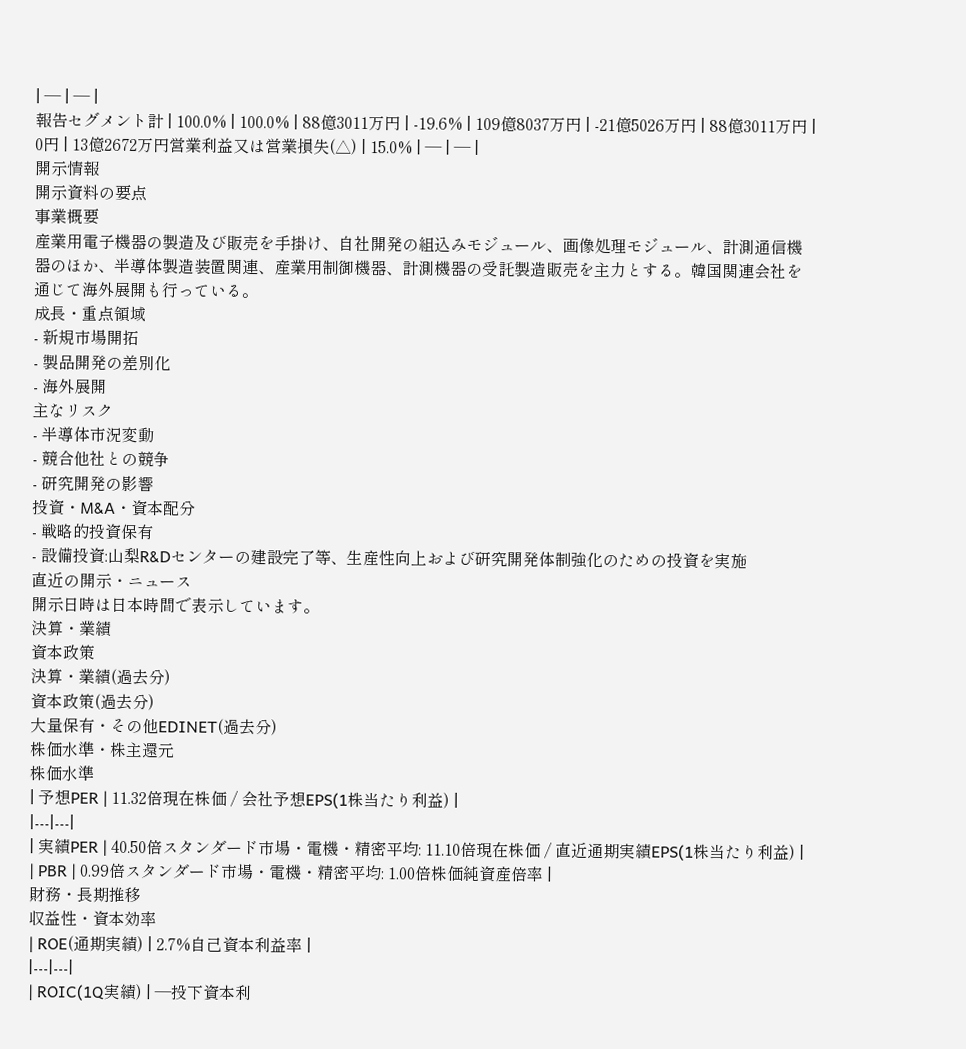| — | — |
報告セグメント計 | 100.0% | 100.0% | 88億3011万円 | -19.6% | 109億8037万円 | -21億5026万円 | 88億3011万円 | 0円 | 13億2672万円営業利益又は営業損失(△) | 15.0% | — | — |
開示情報
開示資料の要点
事業概要
産業用電子機器の製造及び販売を手掛け、自社開発の組込みモジュール、画像処理モジュール、計測通信機器のほか、半導体製造装置関連、産業用制御機器、計測機器の受託製造販売を主力とする。韓国関連会社を通じて海外展開も行っている。
成長・重点領域
- 新規市場開拓
- 製品開発の差別化
- 海外展開
主なリスク
- 半導体市況変動
- 競合他社との競争
- 研究開発の影響
投資・M&A・資本配分
- 戦略的投資保有
- 設備投資:山梨R&Dセンターの建設完了等、生産性向上および研究開発体制強化のための投資を実施
直近の開示・ニュース
開示日時は日本時間で表示しています。
決算・業績
資本政策
決算・業績(過去分)
資本政策(過去分)
大量保有・その他EDINET(過去分)
株価水準・株主還元
株価水準
| 予想PER | 11.32倍現在株価 / 会社予想EPS(1株当たり利益) |
|---|---|
| 実績PER | 40.50倍スタンダード市場・電機・精密平均: 11.10倍現在株価 / 直近通期実績EPS(1株当たり利益) |
| PBR | 0.99倍スタンダード市場・電機・精密平均: 1.00倍株価純資産倍率 |
財務・長期推移
収益性・資本効率
| ROE(通期実績) | 2.7%自己資本利益率 |
|---|---|
| ROIC(1Q実績) | —投下資本利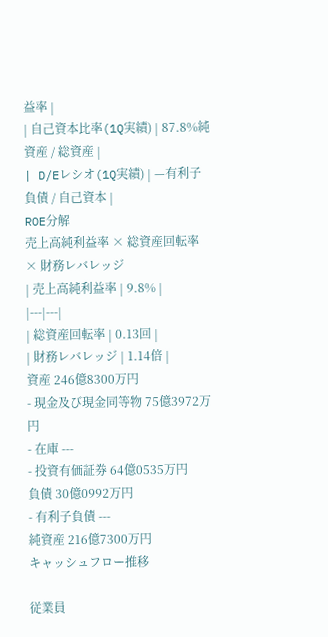益率 |
| 自己資本比率(1Q実績) | 87.8%純資産 / 総資産 |
| D/Eレシオ(1Q実績) | —有利子負債 / 自己資本 |
ROE分解
売上高純利益率 × 総資産回転率 × 財務レバレッジ
| 売上高純利益率 | 9.8% |
|---|---|
| 総資産回転率 | 0.13回 |
| 財務レバレッジ | 1.14倍 |
資産 246億8300万円
- 現金及び現金同等物 75億3972万円
- 在庫 ---
- 投資有価証券 64億0535万円
負債 30億0992万円
- 有利子負債 ---
純資産 216億7300万円
キャッシュフロー推移

従業員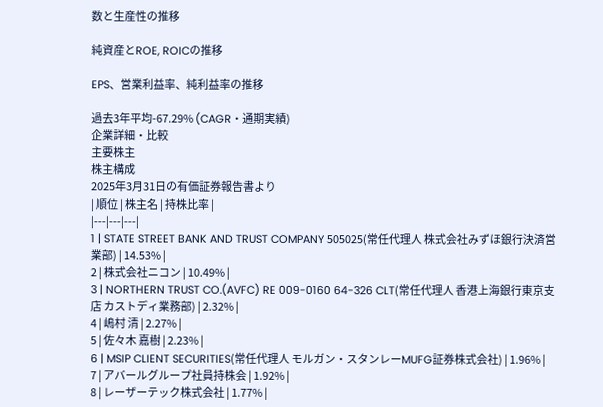数と生産性の推移

純資産とROE, ROICの推移

EPS、営業利益率、純利益率の推移

過去3年平均-67.29% (CAGR・通期実績)
企業詳細・比較
主要株主
株主構成
2025年3月31日の有価証券報告書より
| 順位 | 株主名 | 持株比率 |
|---|---|---|
1 | STATE STREET BANK AND TRUST COMPANY 505025(常任代理人 株式会社みずほ銀行決済営業部) | 14.53% |
2 | 株式会社ニコン | 10.49% |
3 | NORTHERN TRUST CO.(AVFC) RE 009-0160 64-326 CLT(常任代理人 香港上海銀行東京支店 カストディ業務部) | 2.32% |
4 | 嶋村 清 | 2.27% |
5 | 佐々木 嘉樹 | 2.23% |
6 | MSIP CLIENT SECURITIES(常任代理人 モルガン・スタンレーMUFG証券株式会社) | 1.96% |
7 | アバールグループ社員持株会 | 1.92% |
8 | レーザーテック株式会社 | 1.77% |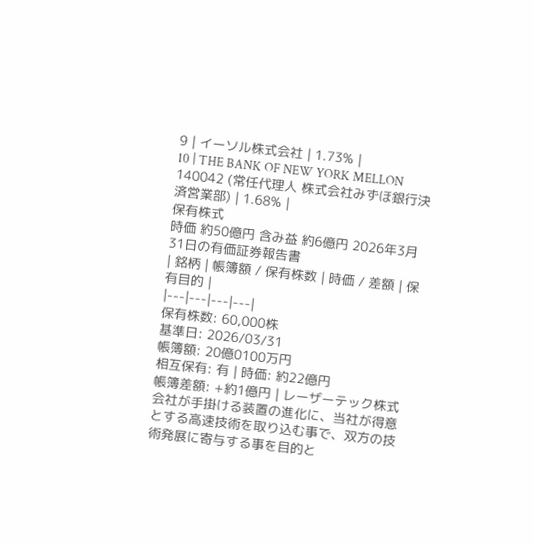9 | イーソル株式会社 | 1.73% |
10 | THE BANK OF NEW YORK MELLON 140042 (常任代理人 株式会社みずほ銀行決済営業部) | 1.68% |
保有株式
時価 約50億円 含み益 約6億円 2026年3月31日の有価証券報告書
| 銘柄 | 帳簿額 / 保有株数 | 時価 / 差額 | 保有目的 |
|---|---|---|---|
保有株数: 60,000株
基準日: 2026/03/31
帳簿額: 20億0100万円
相互保有: 有 | 時価: 約22億円
帳簿差額: +約1億円 | レーザーテック株式会社が手掛ける装置の進化に、当社が得意とする高速技術を取り込む事で、双方の技術発展に寄与する事を目的と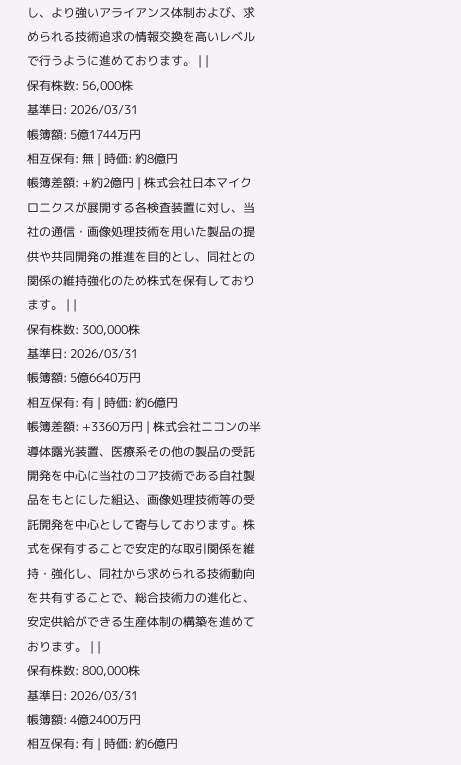し、より強いアライアンス体制および、求められる技術追求の情報交換を高いレベルで行うように進めております。 | |
保有株数: 56,000株
基準日: 2026/03/31
帳簿額: 5億1744万円
相互保有: 無 | 時価: 約8億円
帳簿差額: +約2億円 | 株式会社日本マイクロニクスが展開する各検査装置に対し、当社の通信・画像処理技術を用いた製品の提供や共同開発の推進を目的とし、同社との関係の維持強化のため株式を保有しております。 | |
保有株数: 300,000株
基準日: 2026/03/31
帳簿額: 5億6640万円
相互保有: 有 | 時価: 約6億円
帳簿差額: +3360万円 | 株式会社ニコンの半導体露光装置、医療系その他の製品の受託開発を中心に当社のコア技術である自社製品をもとにした組込、画像処理技術等の受託開発を中心として寄与しております。株式を保有することで安定的な取引関係を維持・強化し、同社から求められる技術動向を共有することで、総合技術力の進化と、安定供給ができる生産体制の構築を進めております。 | |
保有株数: 800,000株
基準日: 2026/03/31
帳簿額: 4億2400万円
相互保有: 有 | 時価: 約6億円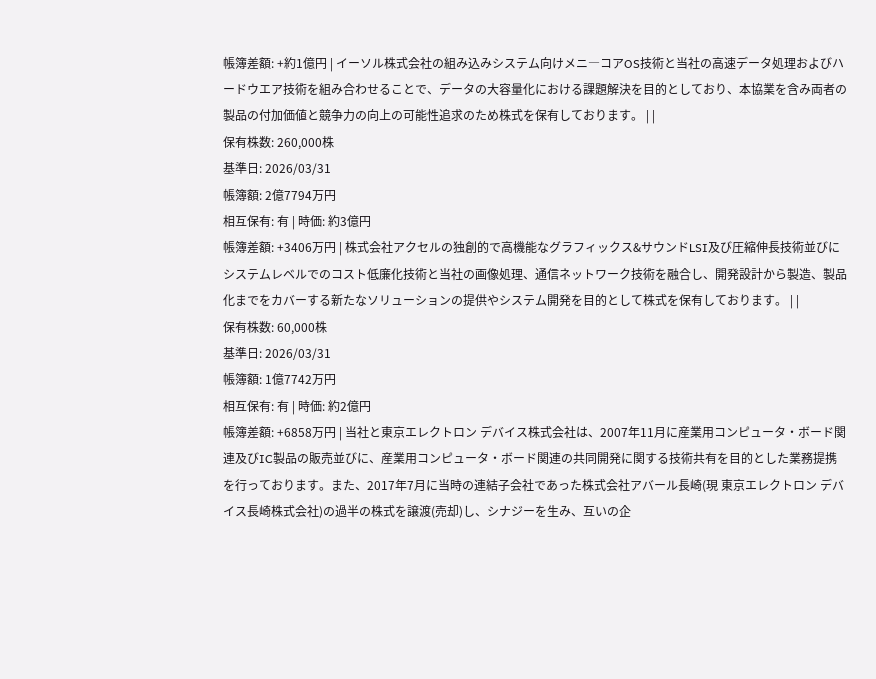帳簿差額: +約1億円 | イーソル株式会社の組み込みシステム向けメニ―コアOS技術と当社の高速データ処理およびハードウエア技術を組み合わせることで、データの大容量化における課題解決を目的としており、本協業を含み両者の製品の付加価値と競争力の向上の可能性追求のため株式を保有しております。 | |
保有株数: 260,000株
基準日: 2026/03/31
帳簿額: 2億7794万円
相互保有: 有 | 時価: 約3億円
帳簿差額: +3406万円 | 株式会社アクセルの独創的で高機能なグラフィックス&サウンドLSI及び圧縮伸長技術並びにシステムレベルでのコスト低廉化技術と当社の画像処理、通信ネットワーク技術を融合し、開発設計から製造、製品化までをカバーする新たなソリューションの提供やシステム開発を目的として株式を保有しております。 | |
保有株数: 60,000株
基準日: 2026/03/31
帳簿額: 1億7742万円
相互保有: 有 | 時価: 約2億円
帳簿差額: +6858万円 | 当社と東京エレクトロン デバイス株式会社は、2007年11月に産業用コンピュータ・ボード関連及びIC製品の販売並びに、産業用コンピュータ・ボード関連の共同開発に関する技術共有を目的とした業務提携を行っております。また、2017年7月に当時の連結子会社であった株式会社アバール長崎(現 東京エレクトロン デバイス長崎株式会社)の過半の株式を譲渡(売却)し、シナジーを生み、互いの企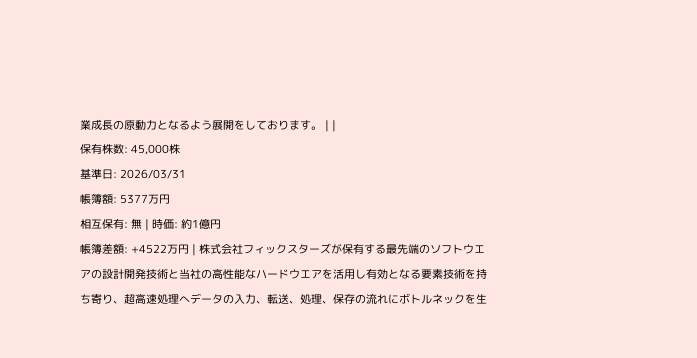業成長の原動力となるよう展開をしております。 | |
保有株数: 45,000株
基準日: 2026/03/31
帳簿額: 5377万円
相互保有: 無 | 時価: 約1億円
帳簿差額: +4522万円 | 株式会社フィックスターズが保有する最先端のソフトウエアの設計開発技術と当社の高性能なハードウエアを活用し有効となる要素技術を持ち寄り、超高速処理へデータの入力、転送、処理、保存の流れにボトルネックを生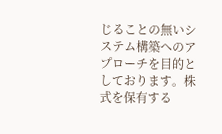じることの無いシステム構築へのアプローチを目的としております。株式を保有する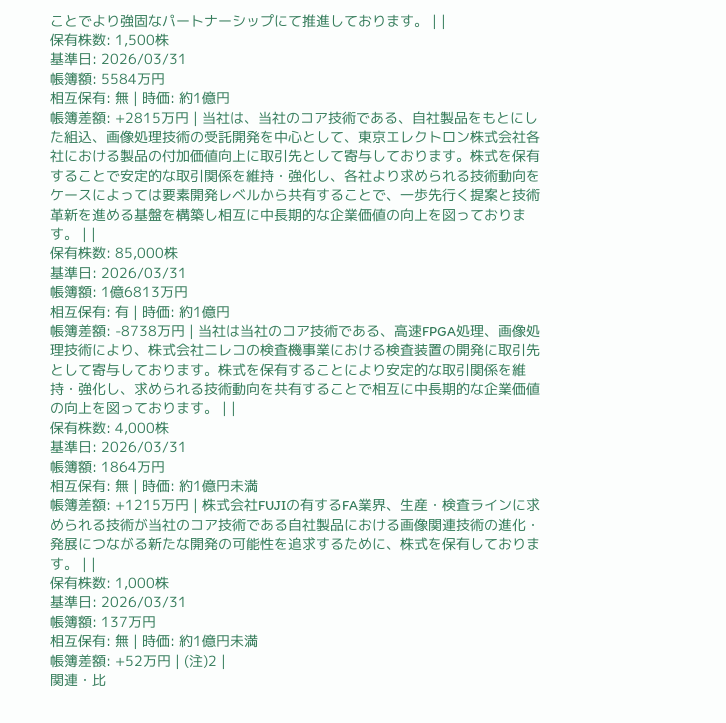ことでより強固なパートナーシップにて推進しております。 | |
保有株数: 1,500株
基準日: 2026/03/31
帳簿額: 5584万円
相互保有: 無 | 時価: 約1億円
帳簿差額: +2815万円 | 当社は、当社のコア技術である、自社製品をもとにした組込、画像処理技術の受託開発を中心として、東京エレクトロン株式会社各社における製品の付加価値向上に取引先として寄与しております。株式を保有することで安定的な取引関係を維持・強化し、各社より求められる技術動向をケースによっては要素開発レベルから共有することで、一歩先行く提案と技術革新を進める基盤を構築し相互に中長期的な企業価値の向上を図っております。 | |
保有株数: 85,000株
基準日: 2026/03/31
帳簿額: 1億6813万円
相互保有: 有 | 時価: 約1億円
帳簿差額: -8738万円 | 当社は当社のコア技術である、高速FPGA処理、画像処理技術により、株式会社ニレコの検査機事業における検査装置の開発に取引先として寄与しております。株式を保有することにより安定的な取引関係を維持・強化し、求められる技術動向を共有することで相互に中長期的な企業価値の向上を図っております。 | |
保有株数: 4,000株
基準日: 2026/03/31
帳簿額: 1864万円
相互保有: 無 | 時価: 約1億円未満
帳簿差額: +1215万円 | 株式会社FUJIの有するFA業界、生産・検査ラインに求められる技術が当社のコア技術である自社製品における画像関連技術の進化・発展につながる新たな開発の可能性を追求するために、株式を保有しております。 | |
保有株数: 1,000株
基準日: 2026/03/31
帳簿額: 137万円
相互保有: 無 | 時価: 約1億円未満
帳簿差額: +52万円 | (注)2 |
関連・比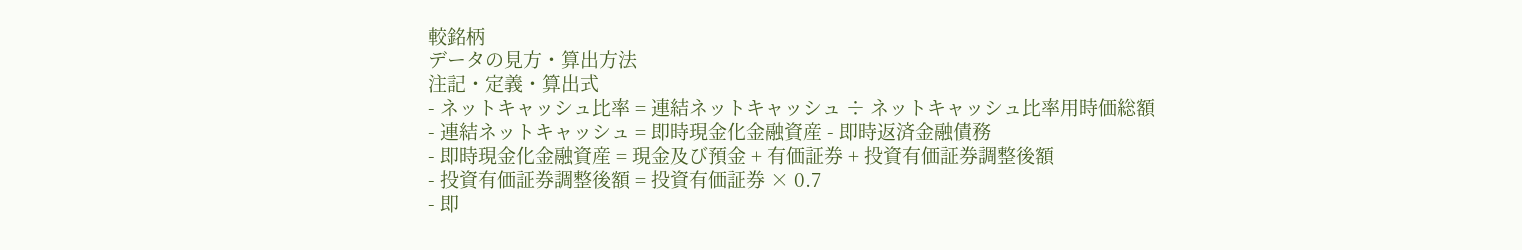較銘柄
データの見方・算出方法
注記・定義・算出式
- ネットキャッシュ比率 = 連結ネットキャッシュ ÷ ネットキャッシュ比率用時価総額
- 連結ネットキャッシュ = 即時現金化金融資産 - 即時返済金融債務
- 即時現金化金融資産 = 現金及び預金 + 有価証券 + 投資有価証券調整後額
- 投資有価証券調整後額 = 投資有価証券 × 0.7
- 即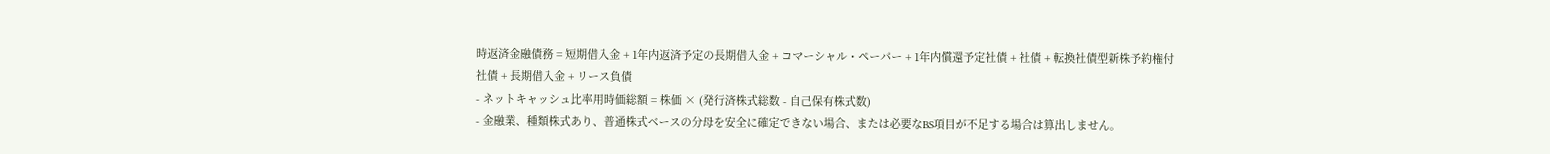時返済金融債務 = 短期借入金 + 1年内返済予定の長期借入金 + コマーシャル・ペーパー + 1年内償還予定社債 + 社債 + 転換社債型新株予約権付社債 + 長期借入金 + リース負債
- ネットキャッシュ比率用時価総額 = 株価 × (発行済株式総数 - 自己保有株式数)
- 金融業、種類株式あり、普通株式ベースの分母を安全に確定できない場合、または必要なBS項目が不足する場合は算出しません。